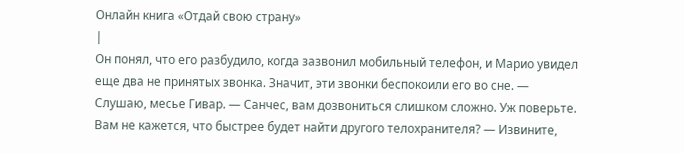Онлайн книга «Отдай свою страну»
|
Он понял, что его разбудило, когда зазвонил мобильный телефон, и Марио увидел еще два не принятых звонка. Значит, эти звонки беспокоили его во сне. — Слушаю, месье Гивар. — Санчес, вам дозвониться слишком сложно. Уж поверьте. Вам не кажется, что быстрее будет найти другого телохранителя? — Извините,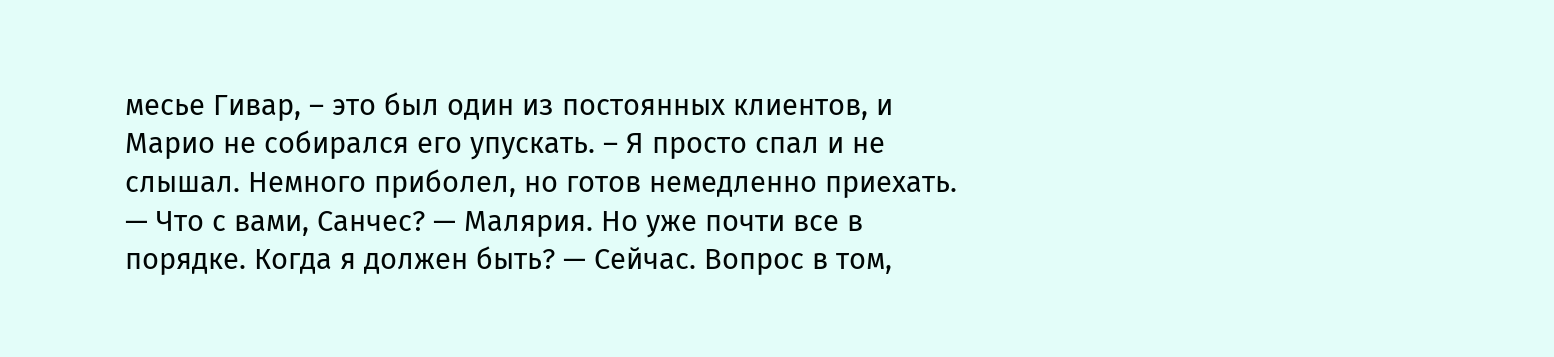месье Гивар, – это был один из постоянных клиентов, и Марио не собирался его упускать. – Я просто спал и не слышал. Немного приболел, но готов немедленно приехать. — Что с вами, Санчес? — Малярия. Но уже почти все в порядке. Когда я должен быть? — Сейчас. Вопрос в том,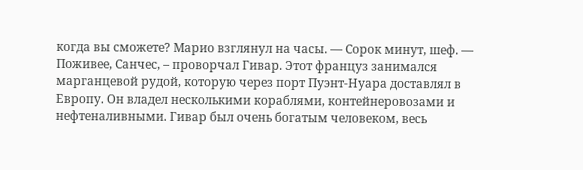когда вы сможете? Марио взглянул на часы. — Сорок минут, шеф. — Поживее, Санчес, – проворчал Гивар. Этот француз занимался марганцевой рудой, которую через порт Пуэнт-Нуара доставлял в Европу. Он владел несколькими кораблями, контейнеровозами и нефтеналивными. Гивар был очень богатым человеком, весь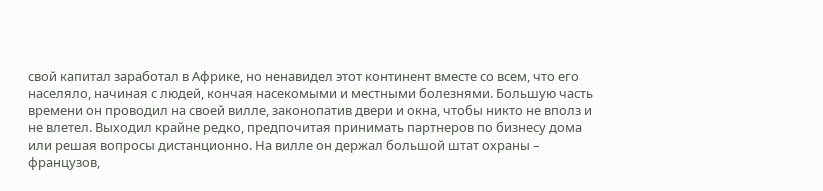свой капитал заработал в Африке, но ненавидел этот континент вместе со всем, что его населяло, начиная с людей, кончая насекомыми и местными болезнями. Большую часть времени он проводил на своей вилле, законопатив двери и окна, чтобы никто не вполз и не влетел. Выходил крайне редко, предпочитая принимать партнеров по бизнесу дома или решая вопросы дистанционно. На вилле он держал большой штат охраны – французов,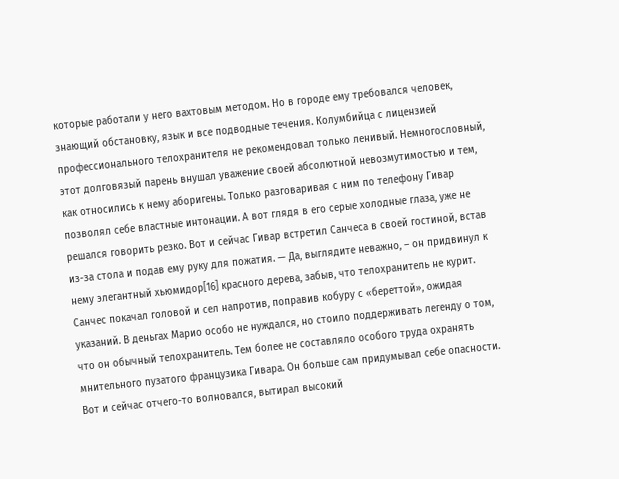которые работали у него вахтовым методом. Но в городе ему требовался человек, знающий обстановку, язык и все подводные течения. Колумбийца с лицензией профессионального телохранителя не рекомендовал только ленивый. Немногословный, этот долговязый парень внушал уважение своей абсолютной невозмутимостью и тем, как относились к нему аборигены. Только разговаривая с ним по телефону Гивар позволял себе властные интонации. А вот глядя в его серые холодные глаза, уже не решался говорить резко. Вот и сейчас Гивар встретил Санчеса в своей гостиной, встав из-за стола и подав ему руку для пожатия. — Да, выглядите неважно, – он придвинул к нему элегантный хьюмидор[16] красного дерева, забыв, что телохранитель не курит. Санчес покачал головой и сел напротив, поправив кобуру с «береттой», ожидая указаний. В деньгах Марио особо не нуждался, но стоило поддерживать легенду о том, что он обычный телохранитель. Тем более не составляло особого труда охранять мнительного пузатого французика Гивара. Он больше сам придумывал себе опасности. Вот и сейчас отчего-то волновался, вытирал высокий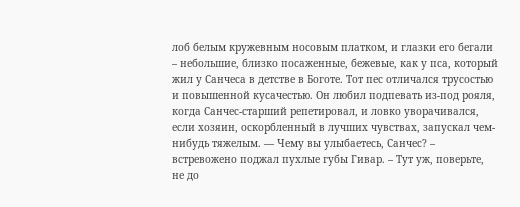лоб белым кружевным носовым платком, и глазки его бегали – небольшие, близко посаженные, бежевые, как у пса, который жил у Санчеса в детстве в Боготе. Тот пес отличался трусостью и повышенной кусачестью. Он любил подпевать из-под рояля, когда Санчес-старший репетировал, и ловко уворачивался, если хозяин, оскорбленный в лучших чувствах, запускал чем-нибудь тяжелым. — Чему вы улыбаетесь, Санчес? – встревожено поджал пухлые губы Гивар. – Тут уж, поверьте, не до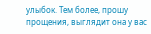улыбок. Тем более, прошу прощения, выглядит она у вас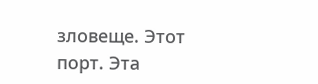зловеще. Этот порт. Эта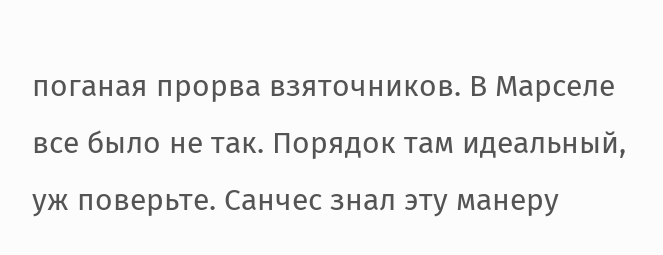поганая прорва взяточников. В Марселе все было не так. Порядок там идеальный, уж поверьте. Санчес знал эту манеру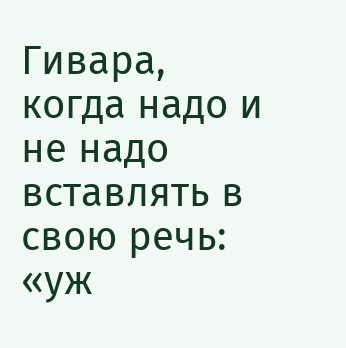Гивара, когда надо и не надо вставлять в свою речь: «уж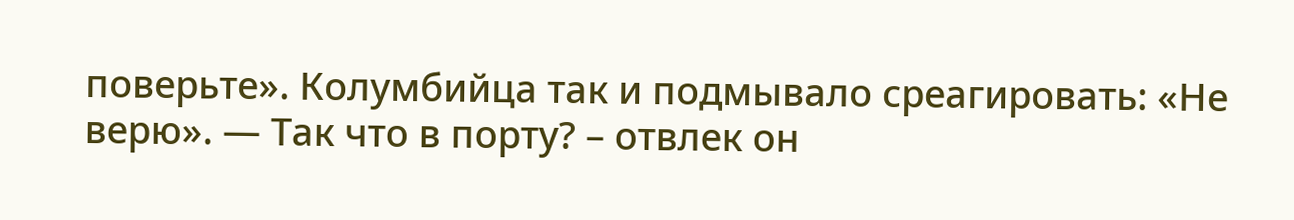поверьте». Колумбийца так и подмывало среагировать: «Не верю». — Так что в порту? – отвлек он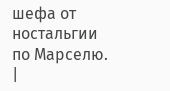шефа от ностальгии по Марселю. |